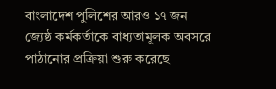বাংলাদেশ পুলিশের আরও ১৭ জন জ্যেষ্ঠ কর্মকর্তাকে বাধ্যতামূলক অবসরে পাঠানোর প্রক্রিয়া শুরু করেছে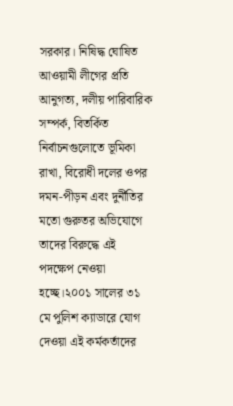সরকার। নিষিদ্ধ ঘোষিত আওয়ামী লীগের প্রতি আনুগত্য, দলীয় পারিবারিক সম্পর্ক, বিতর্কিত নির্বাচনগুলোতে ভূমিকা রাখা, বিরোধী দলের ওপর দমন-পীড়ন এবং দুর্নীতির মতো গুরুতর অভিযোগে তাদের বিরুদ্ধে এই পদক্ষেপ নেওয়া হচ্ছে।২০০১ সালের ৩১ মে পুলিশ ক্যাডারে যোগ দেওয়া এই কর্মকর্তাদের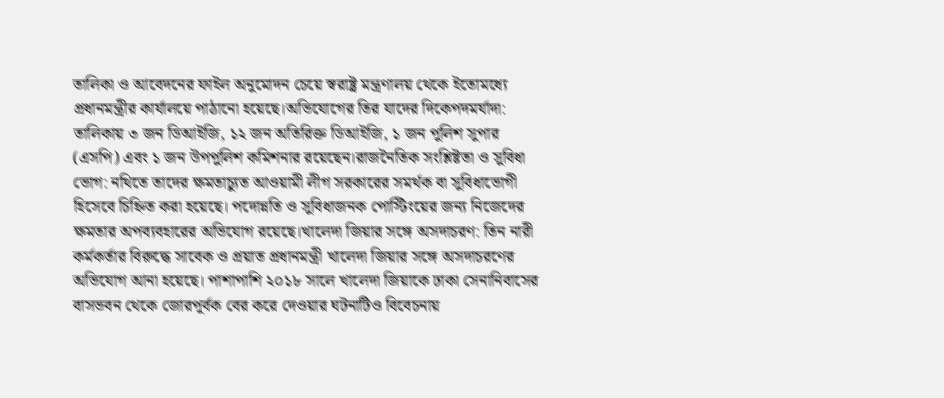তালিকা ও আবেদনের ফাইল অনুমোদন চেয়ে স্বরাষ্ট্র মন্ত্রণালয় থেকে ইতোমধ্যে প্রধানমন্ত্রীর কার্যালয়ে পাঠানো হয়েছে।অভিযোগের তির যাদের দিকেপদমর্যাদা: তালিকায় ৩ জন ডিআইজি, ১২ জন অতিরিক্ত ডিআইজি, ১ জন পুলিশ সুপার (এসপি) এবং ১ জন উপপুলিশ কমিশনার রয়েছেন।রাজনৈতিক সংশ্লিষ্টতা ও সুবিধা ভোগ: নথিতে তাদের ক্ষমতাচ্যুত আওয়ামী লীগ সরকারের সমর্থক বা সুবিধাভোগী হিসেবে চিহ্নিত করা হয়েছে। পদোন্নতি ও সুবিধাজনক পোস্টিংয়ের জন্য নিজেদের ক্ষমতার অপব্যবহারের অভিযোগ রয়েছে।খালেদা জিয়ার সঙ্গে অসদাচরণ: তিন নারী কর্মকর্তার বিরুদ্ধে সাবেক ও প্রয়াত প্রধানমন্ত্রী খালেদা জিয়ার সঙ্গে অসদাচরণের অভিযোগ আনা হয়েছে। পাশাপাশি ২০১৮ সালে খালেদা জিয়াকে ঢাকা সেনানিবাসের বাসভবন থেকে জোরপূর্বক বের করে দেওয়ার ঘটনাটিও বিবেচনায়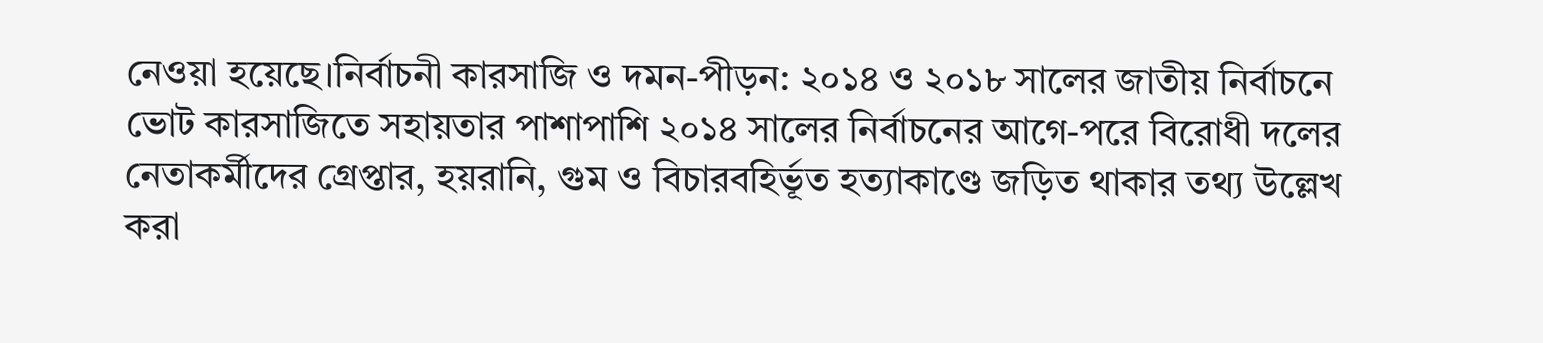নেওয়া হয়েছে।নির্বাচনী কারসাজি ও দমন-পীড়ন: ২০১৪ ও ২০১৮ সালের জাতীয় নির্বাচনে ভোট কারসাজিতে সহায়তার পাশাপাশি ২০১৪ সালের নির্বাচনের আগে-পরে বিরোধী দলের নেতাকর্মীদের গ্রেপ্তার, হয়রানি, গুম ও বিচারবহির্ভূত হত্যাকাণ্ডে জড়িত থাকার তথ্য উল্লেখ করা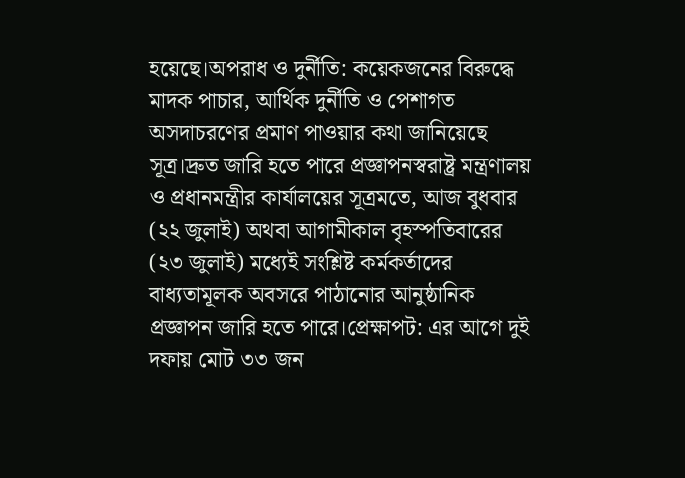হয়েছে।অপরাধ ও দুর্নীতি: কয়েকজনের বিরুদ্ধে মাদক পাচার, আর্থিক দুর্নীতি ও পেশাগত অসদাচরণের প্রমাণ পাওয়ার কথা জানিয়েছে সূত্র।দ্রুত জারি হতে পারে প্রজ্ঞাপনস্বরাষ্ট্র মন্ত্রণালয় ও প্রধানমন্ত্রীর কার্যালয়ের সূত্রমতে, আজ বুধবার (২২ জুলাই) অথবা আগামীকাল বৃহস্পতিবারের (২৩ জুলাই) মধ্যেই সংশ্লিষ্ট কর্মকর্তাদের বাধ্যতামূলক অবসরে পাঠানোর আনুষ্ঠানিক প্রজ্ঞাপন জারি হতে পারে।প্রেক্ষাপট: এর আগে দুই দফায় মোট ৩৩ জন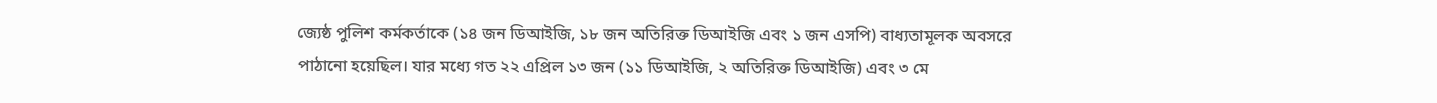জ্যেষ্ঠ পুলিশ কর্মকর্তাকে (১৪ জন ডিআইজি, ১৮ জন অতিরিক্ত ডিআইজি এবং ১ জন এসপি) বাধ্যতামূলক অবসরে পাঠানো হয়েছিল। যার মধ্যে গত ২২ এপ্রিল ১৩ জন (১১ ডিআইজি, ২ অতিরিক্ত ডিআইজি) এবং ৩ মে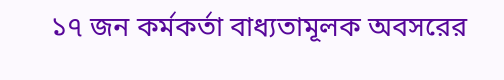১৭ জন কর্মকর্তা বাধ্যতামূলক অবসরের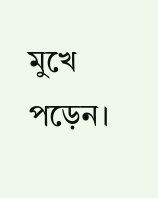মুখে পড়েন।